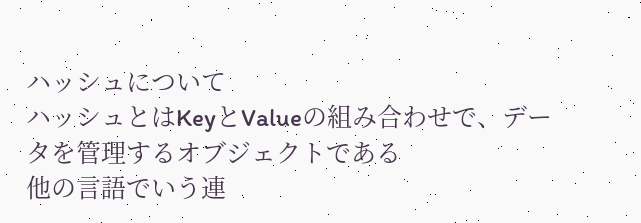ハッシュについて
ハッシュとはKeyとValueの組み合わせで、データを管理するオブジェクトである
他の言語でいう連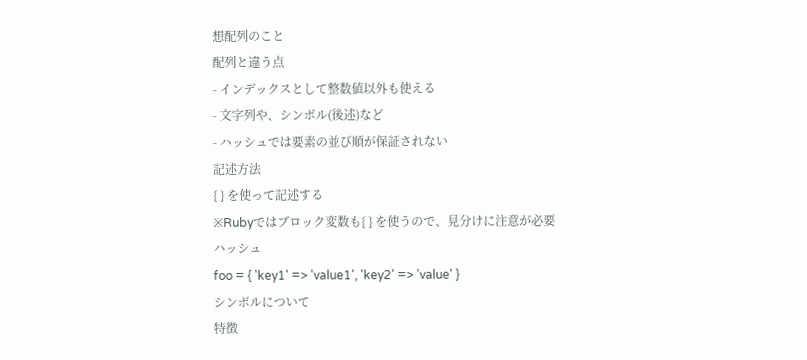想配列のこと
配列と違う点
- インデックスとして整数値以外も使える
- 文字列や、シンボル(後述)など
- ハッシュでは要素の並び順が保証されない
記述方法
{ } を使って記述する
※Rubyではブロック変数も{ } を使うので、見分けに注意が必要
ハッシュ
foo = { 'key1' => 'value1', 'key2' => 'value' }
シンボルについて
特徴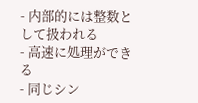- 内部的には整数として扱われる
- 高速に処理ができる
- 同じシン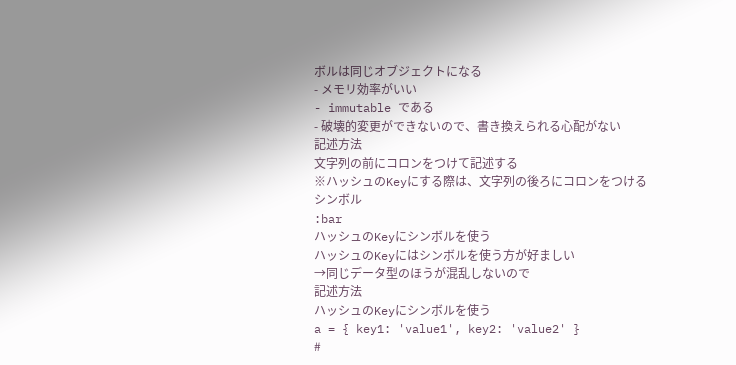ボルは同じオブジェクトになる
- メモリ効率がいい
- immutable である
- 破壊的変更ができないので、書き換えられる心配がない
記述方法
文字列の前にコロンをつけて記述する
※ハッシュのKeyにする際は、文字列の後ろにコロンをつける
シンボル
:bar
ハッシュのKeyにシンボルを使う
ハッシュのKeyにはシンボルを使う方が好ましい
→同じデータ型のほうが混乱しないので
記述方法
ハッシュのKeyにシンボルを使う
a = { key1: 'value1', key2: 'value2' }
#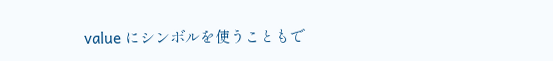value にシンボルを使うこともで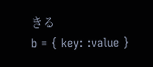きる
b = { key: :value }